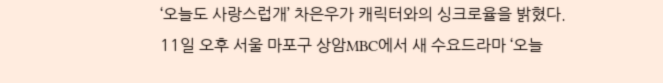‘오늘도 사랑스럽개’ 차은우가 캐릭터와의 싱크로율을 밝혔다.
11일 오후 서울 마포구 상암MBC에서 새 수요드라마 ‘오늘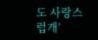도 사랑스럽개’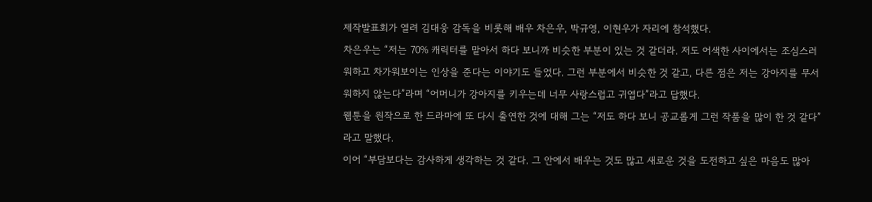제작발표회가 열려 김대웅 감독을 비롯해 배우 차은우, 박규영, 이현우가 자리에 참석했다.
차은우는 “저는 70% 캐릭터를 맡아서 하다 보니까 비슷한 부분이 있는 것 같더라. 저도 어색한 사이에서는 조심스러워하고 차가워보이는 인상을 준다는 이야기도 들었다. 그런 부분에서 비슷한 것 같고, 다른 점은 저는 강아지를 무서워하지 않는다”라며 “어머니가 강아지를 키우는데 너무 사랑스럽고 귀엽다”라고 답했다.
웹툰을 원작으로 한 드라마에 또 다시 출연한 것에 대해 그는 “저도 하다 보니 공교롭게 그런 작품을 많이 한 것 같다”라고 말했다.
이어 “부담보다는 감사하게 생각하는 것 같다. 그 안에서 배우는 것도 많고 새로운 것을 도전하고 싶은 마음도 많아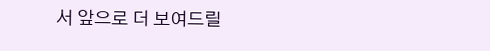서 앞으로 더 보여드릴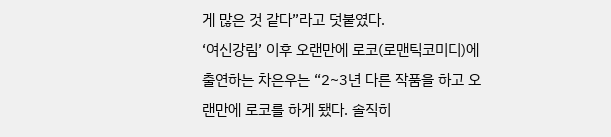게 많은 것 같다”라고 덧붙였다.
‘여신강림’ 이후 오랜만에 로코(로맨틱코미디)에 출연하는 차은우는 “2~3년 다른 작품을 하고 오랜만에 로코를 하게 됐다. 솔직히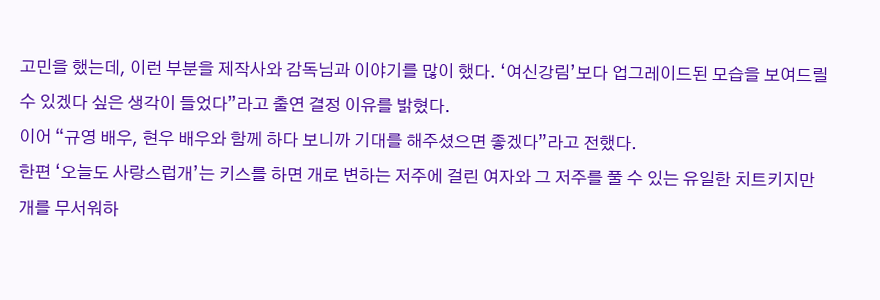고민을 했는데, 이런 부분을 제작사와 감독님과 이야기를 많이 했다. ‘여신강림’보다 업그레이드된 모습을 보여드릴 수 있겠다 싶은 생각이 들었다”라고 출연 결정 이유를 밝혔다.
이어 “규영 배우, 현우 배우와 함께 하다 보니까 기대를 해주셨으면 좋겠다”라고 전했다.
한편 ‘오늘도 사랑스럽개’는 키스를 하면 개로 변하는 저주에 걸린 여자와 그 저주를 풀 수 있는 유일한 치트키지만 개를 무서워하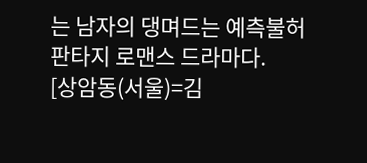는 남자의 댕며드는 예측불허 판타지 로맨스 드라마다.
[상암동(서울)=김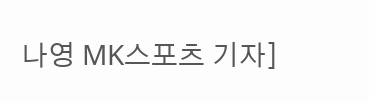나영 MK스포츠 기자]